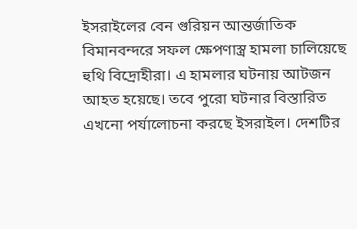ইসরাইলের বেন গুরিয়ন আন্তর্জাতিক বিমানবন্দরে সফল ক্ষেপণাস্ত্র হামলা চালিয়েছে হুথি বিদ্রোহীরা। এ হামলার ঘটনায় আটজন আহত হয়েছে। তবে পুরো ঘটনার বিস্তারিত এখনো পর্যালোচনা করছে ইসরাইল। দেশটির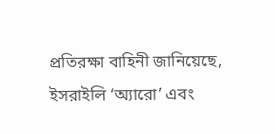প্রতিরক্ষা বাহিনী জানিয়েছে, ইসরাইলি ‘অ্যারো’ এবং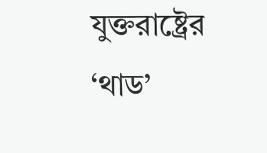যুক্তরাষ্ট্রের ‘থাড’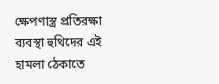ক্ষেপণাস্ত্র প্রতিরক্ষা ব্যবস্থা হুথিদের এই হামলা ঠেকাতে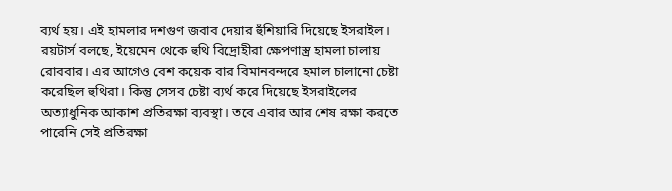ব্যর্থ হয়। এই হামলার দশগুণ জবাব দেয়ার হুঁশিয়ারি দিয়েছে ইসরাইল।
রয়টার্স বলছে, ইয়েমেন থেকে হুথি বিদ্রোহীরা ক্ষেপণাস্ত্র হামলা চালায় রোববার। এর আগেও বেশ কয়েক বার বিমানবন্দরে হমাল চালানো চেষ্টা করেছিল হুথিরা। কিন্তু সেসব চেষ্টা ব্যর্থ করে দিয়েছে ইসরাইলের অত্যাধুনিক আকাশ প্রতিরক্ষা ব্যবস্থা। তবে এবার আর শেষ রক্ষা করতে পারেনি সেই প্রতিরক্ষা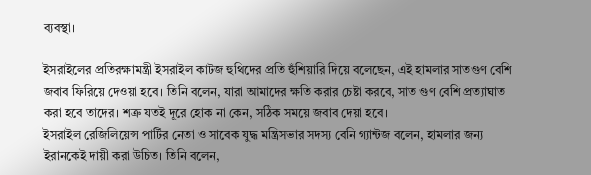ব্যবস্থা।

ইসরাইলের প্রতিরক্ষামন্ত্রী ইসরাইল কাটজ হুথিদের প্রতি হুঁশিয়ারি দিয়ে বলেছেন, এই হামলার সাতগুণ বেশি জবাব ফিরিয়ে দেওয়া হবে। তিনি বলেন, যারা আমাদের ক্ষতি করার চেষ্টা করবে, সাত গুণ বেশি প্রত্যাঘাত করা হবে তাদের। শত্রু যতই দূরে হোক না কেন, সঠিক সময়ে জবাব দেয়া হবে।
ইসরাইল রেজিলিয়েন্স পার্টির নেতা ও সাবেক যুদ্ধ মন্ত্রিসভার সদস্য বেনি গ্যান্টজ বলেন, হামলার জন্য ইরানকেই দায়ী করা উচিত। তিনি বলেন,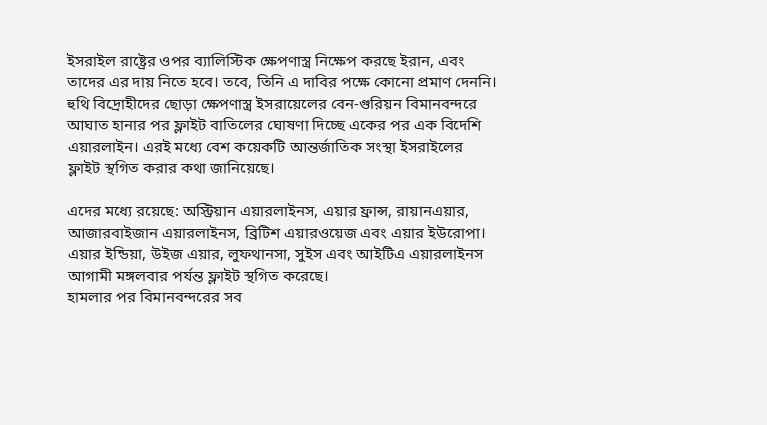ইসরাইল রাষ্ট্রের ওপর ব্যালিস্টিক ক্ষেপণাস্ত্র নিক্ষেপ করছে ইরান, এবং তাদের এর দায় নিতে হবে। তবে, তিনি এ দাবির পক্ষে কোনো প্রমাণ দেননি।
হুথি বিদ্রোহীদের ছোড়া ক্ষেপণাস্ত্র ইসরায়েলের বেন-গুরিয়ন বিমানবন্দরে আঘাত হানার পর ফ্লাইট বাতিলের ঘোষণা দিচ্ছে একের পর এক বিদেশি এয়ারলাইন। এরই মধ্যে বেশ কয়েকটি আন্তর্জাতিক সংস্থা ইসরাইলের ফ্লাইট স্থগিত করার কথা জানিয়েছে।

এদের মধ্যে রয়েছে: অস্ট্রিয়ান এয়ারলাইনস, এয়ার ফ্রান্স, রায়ানএয়ার, আজারবাইজান এয়ারলাইনস, ব্রিটিশ এয়ারওয়েজ এবং এয়ার ইউরোপা। এয়ার ইন্ডিয়া, উইজ এয়ার, লুফথানসা, সুইস এবং আইটিএ এয়ারলাইনস আগামী মঙ্গলবার পর্যন্ত ফ্লাইট স্থগিত করেছে।
হামলার পর বিমানবন্দরের সব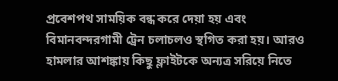প্রবেশপথ সাময়িক বন্ধ করে দেয়া হয় এবং বিমানবন্দরগামী ট্রেন চলাচলও স্থগিত করা হয়। আরও হামলার আশঙ্কায় কিছু ফ্লাইটকে অন্যত্র সরিয়ে নিতে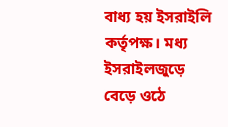বাধ্য হয় ইসরাইলি কর্তৃপক্ষ। মধ্য ইসরাইলজুড়ে বেড়ে ওঠে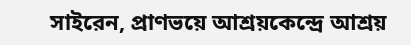সাইরেন, প্রাণভয়ে আশ্রয়কেন্দ্রে আশ্রয়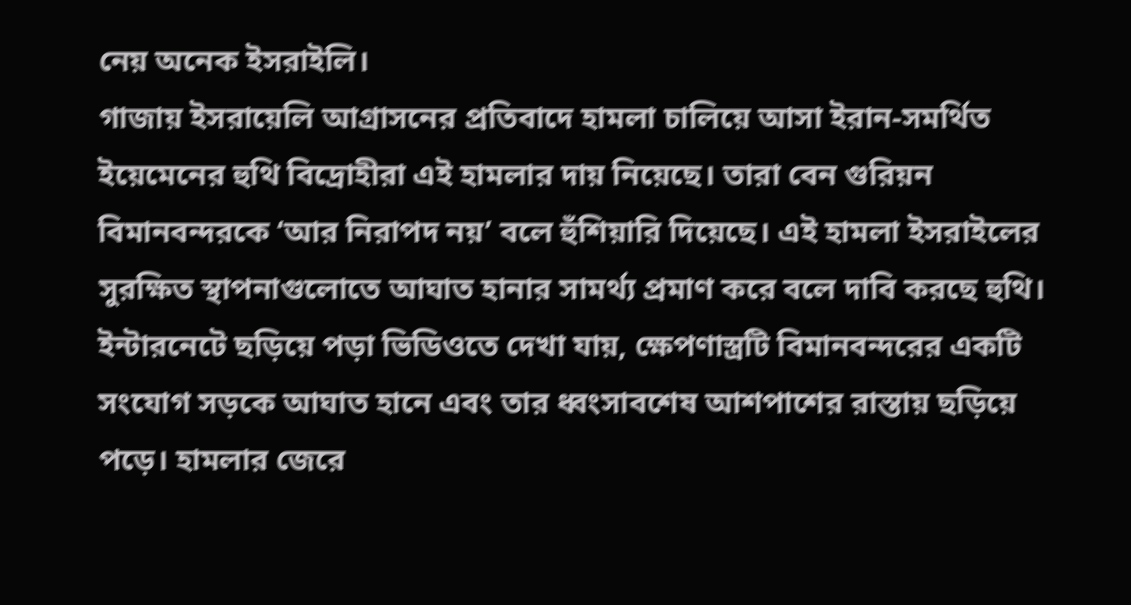নেয় অনেক ইসরাইলি।
গাজায় ইসরায়েলি আগ্রাসনের প্রতিবাদে হামলা চালিয়ে আসা ইরান-সমর্থিত ইয়েমেনের হুথি বিদ্রোহীরা এই হামলার দায় নিয়েছে। তারা বেন গুরিয়ন বিমানবন্দরকে ‘আর নিরাপদ নয়’ বলে হুঁশিয়ারি দিয়েছে। এই হামলা ইসরাইলের সুরক্ষিত স্থাপনাগুলোতে আঘাত হানার সামর্থ্য প্রমাণ করে বলে দাবি করছে হুথি।
ইন্টারনেটে ছড়িয়ে পড়া ভিডিওতে দেখা যায়, ক্ষেপণাস্ত্রটি বিমানবন্দরের একটি সংযোগ সড়কে আঘাত হানে এবং তার ধ্বংসাবশেষ আশপাশের রাস্তায় ছড়িয়ে পড়ে। হামলার জেরে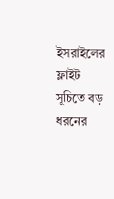ইসরাইলের ফ্লাইট সূচিতে বড় ধরনের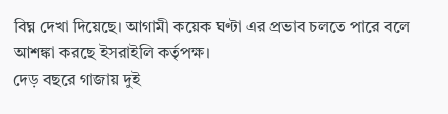বিঘ্ন দেখা দিয়েছে। আগামী কয়েক ঘণ্টা এর প্রভাব চলতে পারে বলে আশঙ্কা করছে ইসরাইলি কর্তৃপক্ষ।
দেড় বছরে গাজায় দুই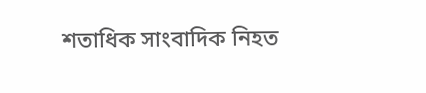শতাধিক সাংবাদিক নিহত